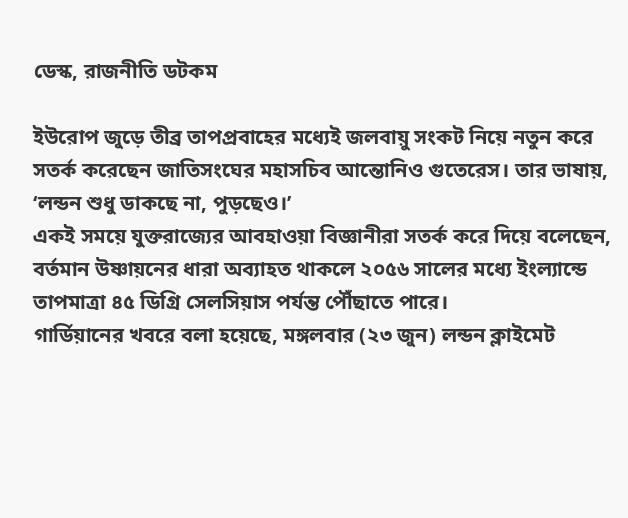ডেস্ক, রাজনীতি ডটকম

ইউরোপ জুড়ে তীব্র তাপপ্রবাহের মধ্যেই জলবায়ু সংকট নিয়ে নতুন করে সতর্ক করেছেন জাতিসংঘের মহাসচিব আন্তোনিও গুতেরেস। তার ভাষায়, ‘লন্ডন শুধু ডাকছে না, পুড়ছেও।’
একই সময়ে যুক্তরাজ্যের আবহাওয়া বিজ্ঞানীরা সতর্ক করে দিয়ে বলেছেন, বর্তমান উষ্ণায়নের ধারা অব্যাহত থাকলে ২০৫৬ সালের মধ্যে ইংল্যান্ডে তাপমাত্রা ৪৫ ডিগ্রি সেলসিয়াস পর্যন্ত পৌঁছাতে পারে।
গার্ডিয়ানের খবরে বলা হয়েছে, মঙ্গলবার (২৩ জুন) লন্ডন ক্লাইমেট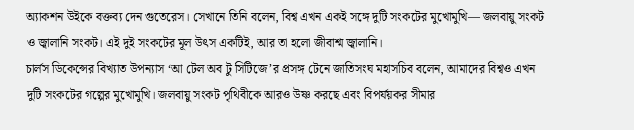অ্যাকশন উইকে বক্তব্য দেন গুতেরেস। সেখানে তিনি বলেন, বিশ্ব এখন একই সঙ্গে দুটি সংকটের মুখোমুখি— জলবায়ু সংকট ও জ্বালানি সংকট। এই দুই সংকটের মূল উৎস একটিই, আর তা হলো জীবাশ্ম জ্বালানি।
চার্লস ডিকেন্সের বিখ্যাত উপন্যাস ‘আ টেল অব টু সিটিজে’র প্রসঙ্গ টেনে জাতিসংঘ মহাসচিব বলেন, আমাদের বিশ্বও এখন দুটি সংকটের গল্পের মুখোমুখি। জলবায়ু সংকট পৃথিবীকে আরও উষ্ণ করছে এবং বিপর্যয়কর সীমার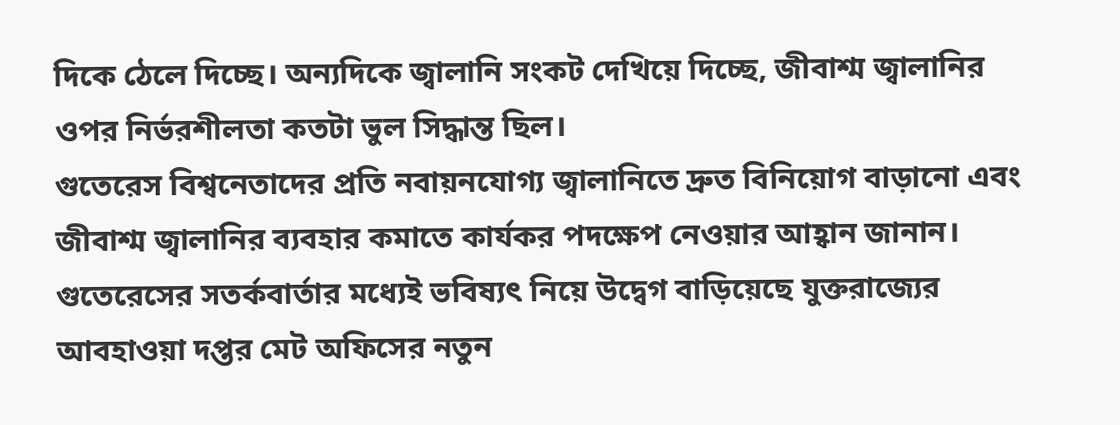দিকে ঠেলে দিচ্ছে। অন্যদিকে জ্বালানি সংকট দেখিয়ে দিচ্ছে, জীবাশ্ম জ্বালানির ওপর নির্ভরশীলতা কতটা ভুল সিদ্ধান্ত ছিল।
গুতেরেস বিশ্বনেতাদের প্রতি নবায়নযোগ্য জ্বালানিতে দ্রুত বিনিয়োগ বাড়ানো এবং জীবাশ্ম জ্বালানির ব্যবহার কমাতে কার্যকর পদক্ষেপ নেওয়ার আহ্বান জানান।
গুতেরেসের সতর্কবার্তার মধ্যেই ভবিষ্যৎ নিয়ে উদ্বেগ বাড়িয়েছে যুক্তরাজ্যের আবহাওয়া দপ্তর মেট অফিসের নতুন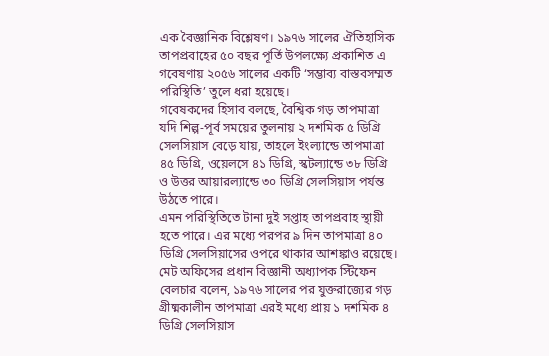এক বৈজ্ঞানিক বিশ্লেষণ। ১৯৭৬ সালের ঐতিহাসিক তাপপ্রবাহের ৫০ বছর পূর্তি উপলক্ষ্যে প্রকাশিত এ গবেষণায় ২০৫৬ সালের একটি ‘সম্ভাব্য বাস্তবসম্মত পরিস্থিতি’ তুলে ধরা হয়েছে।
গবেষকদের হিসাব বলছে, বৈশ্বিক গড় তাপমাত্রা যদি শিল্প-পূর্ব সময়ের তুলনায় ২ দশমিক ৫ ডিগ্রি সেলসিয়াস বেড়ে যায়, তাহলে ইংল্যান্ডে তাপমাত্রা ৪৫ ডিগ্রি, ওয়েলসে ৪১ ডিগ্রি, স্কটল্যান্ডে ৩৮ ডিগ্রি ও উত্তর আয়ারল্যান্ডে ৩০ ডিগ্রি সেলসিয়াস পর্যন্ত উঠতে পারে।
এমন পরিস্থিতিতে টানা দুই সপ্তাহ তাপপ্রবাহ স্থায়ী হতে পারে। এর মধ্যে পরপর ৯ দিন তাপমাত্রা ৪০ ডিগ্রি সেলসিয়াসের ওপরে থাকার আশঙ্কাও রয়েছে।
মেট অফিসের প্রধান বিজ্ঞানী অধ্যাপক স্টিফেন বেলচার বলেন, ১৯৭৬ সালের পর যুক্তরাজ্যের গড় গ্রীষ্মকালীন তাপমাত্রা এরই মধ্যে প্রায় ১ দশমিক ৪ ডিগ্রি সেলসিয়াস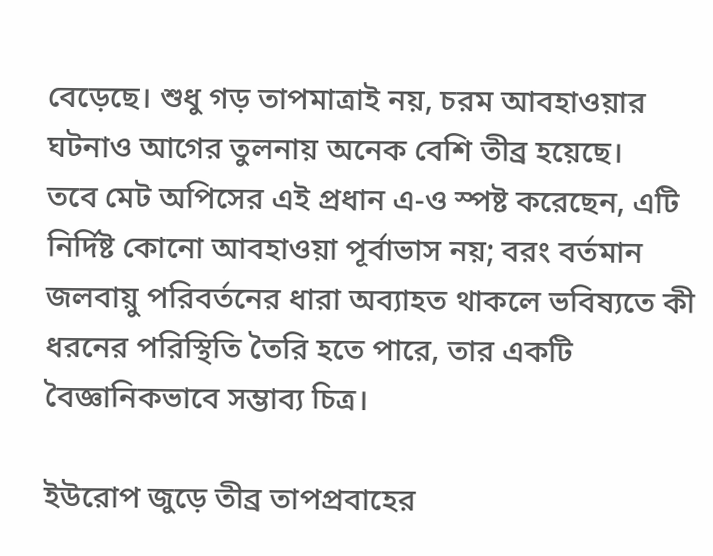বেড়েছে। শুধু গড় তাপমাত্রাই নয়, চরম আবহাওয়ার ঘটনাও আগের তুলনায় অনেক বেশি তীব্র হয়েছে।
তবে মেট অপিসের এই প্রধান এ-ও স্পষ্ট করেছেন, এটি নির্দিষ্ট কোনো আবহাওয়া পূর্বাভাস নয়; বরং বর্তমান জলবায়ু পরিবর্তনের ধারা অব্যাহত থাকলে ভবিষ্যতে কী ধরনের পরিস্থিতি তৈরি হতে পারে, তার একটি বৈজ্ঞানিকভাবে সম্ভাব্য চিত্র।

ইউরোপ জুড়ে তীব্র তাপপ্রবাহের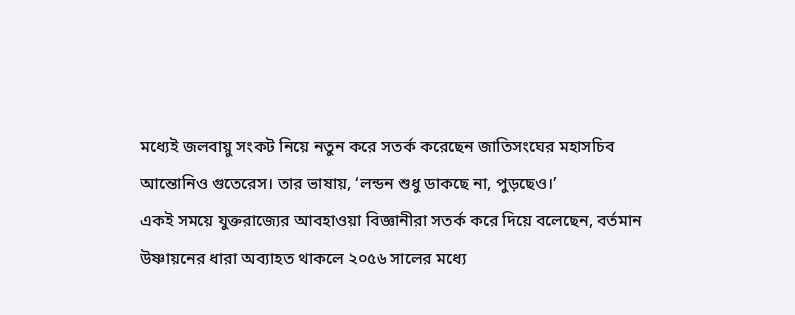মধ্যেই জলবায়ু সংকট নিয়ে নতুন করে সতর্ক করেছেন জাতিসংঘের মহাসচিব আন্তোনিও গুতেরেস। তার ভাষায়, ‘লন্ডন শুধু ডাকছে না, পুড়ছেও।’
একই সময়ে যুক্তরাজ্যের আবহাওয়া বিজ্ঞানীরা সতর্ক করে দিয়ে বলেছেন, বর্তমান উষ্ণায়নের ধারা অব্যাহত থাকলে ২০৫৬ সালের মধ্যে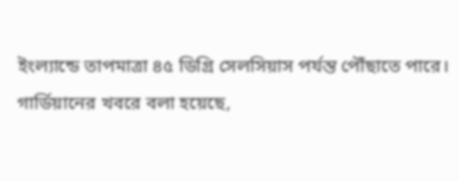ইংল্যান্ডে তাপমাত্রা ৪৫ ডিগ্রি সেলসিয়াস পর্যন্ত পৌঁছাতে পারে।
গার্ডিয়ানের খবরে বলা হয়েছে,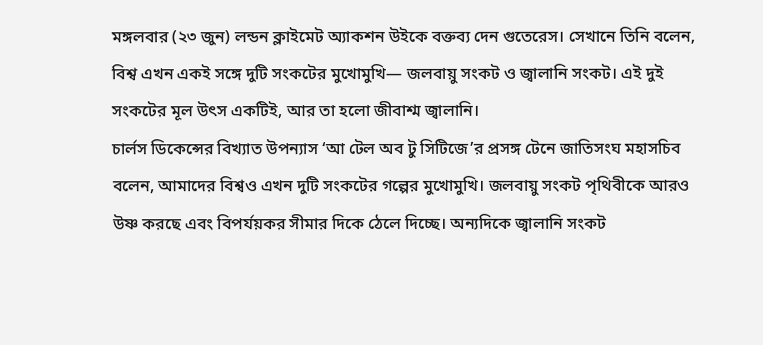মঙ্গলবার (২৩ জুন) লন্ডন ক্লাইমেট অ্যাকশন উইকে বক্তব্য দেন গুতেরেস। সেখানে তিনি বলেন, বিশ্ব এখন একই সঙ্গে দুটি সংকটের মুখোমুখি— জলবায়ু সংকট ও জ্বালানি সংকট। এই দুই সংকটের মূল উৎস একটিই, আর তা হলো জীবাশ্ম জ্বালানি।
চার্লস ডিকেন্সের বিখ্যাত উপন্যাস ‘আ টেল অব টু সিটিজে’র প্রসঙ্গ টেনে জাতিসংঘ মহাসচিব বলেন, আমাদের বিশ্বও এখন দুটি সংকটের গল্পের মুখোমুখি। জলবায়ু সংকট পৃথিবীকে আরও উষ্ণ করছে এবং বিপর্যয়কর সীমার দিকে ঠেলে দিচ্ছে। অন্যদিকে জ্বালানি সংকট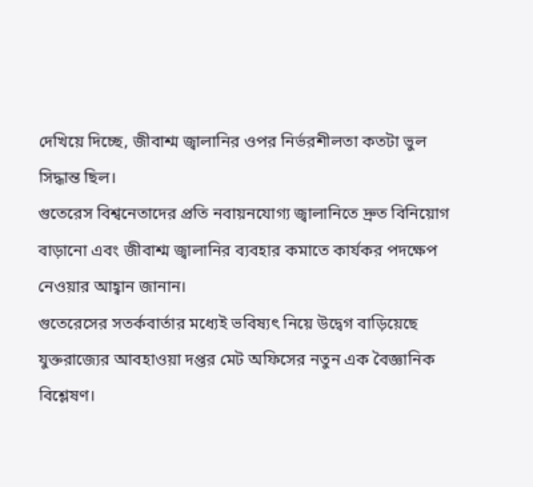দেখিয়ে দিচ্ছে, জীবাশ্ম জ্বালানির ওপর নির্ভরশীলতা কতটা ভুল সিদ্ধান্ত ছিল।
গুতেরেস বিশ্বনেতাদের প্রতি নবায়নযোগ্য জ্বালানিতে দ্রুত বিনিয়োগ বাড়ানো এবং জীবাশ্ম জ্বালানির ব্যবহার কমাতে কার্যকর পদক্ষেপ নেওয়ার আহ্বান জানান।
গুতেরেসের সতর্কবার্তার মধ্যেই ভবিষ্যৎ নিয়ে উদ্বেগ বাড়িয়েছে যুক্তরাজ্যের আবহাওয়া দপ্তর মেট অফিসের নতুন এক বৈজ্ঞানিক বিশ্লেষণ।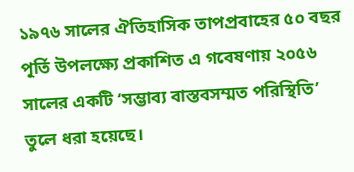১৯৭৬ সালের ঐতিহাসিক তাপপ্রবাহের ৫০ বছর পূর্তি উপলক্ষ্যে প্রকাশিত এ গবেষণায় ২০৫৬ সালের একটি ‘সম্ভাব্য বাস্তবসম্মত পরিস্থিতি’ তুলে ধরা হয়েছে।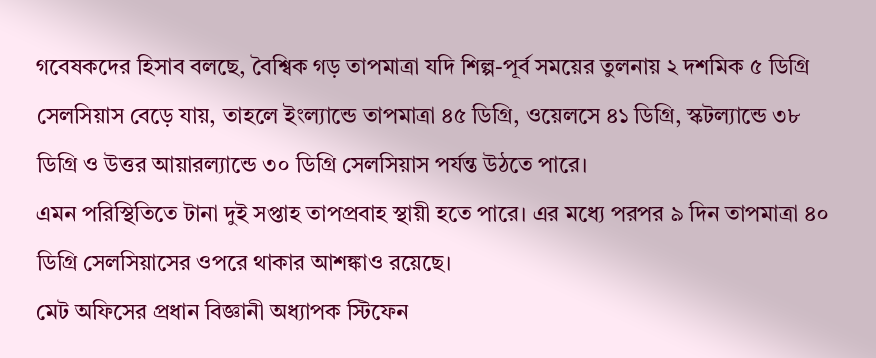গবেষকদের হিসাব বলছে, বৈশ্বিক গড় তাপমাত্রা যদি শিল্প-পূর্ব সময়ের তুলনায় ২ দশমিক ৫ ডিগ্রি সেলসিয়াস বেড়ে যায়, তাহলে ইংল্যান্ডে তাপমাত্রা ৪৫ ডিগ্রি, ওয়েলসে ৪১ ডিগ্রি, স্কটল্যান্ডে ৩৮ ডিগ্রি ও উত্তর আয়ারল্যান্ডে ৩০ ডিগ্রি সেলসিয়াস পর্যন্ত উঠতে পারে।
এমন পরিস্থিতিতে টানা দুই সপ্তাহ তাপপ্রবাহ স্থায়ী হতে পারে। এর মধ্যে পরপর ৯ দিন তাপমাত্রা ৪০ ডিগ্রি সেলসিয়াসের ওপরে থাকার আশঙ্কাও রয়েছে।
মেট অফিসের প্রধান বিজ্ঞানী অধ্যাপক স্টিফেন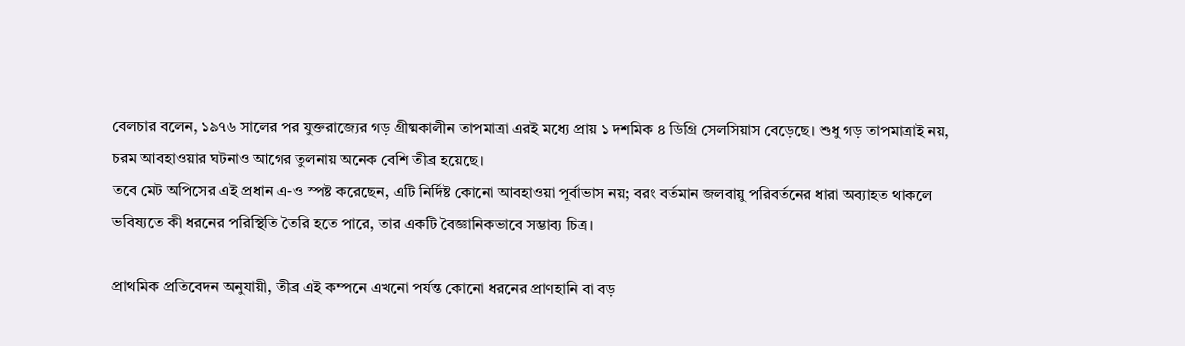বেলচার বলেন, ১৯৭৬ সালের পর যুক্তরাজ্যের গড় গ্রীষ্মকালীন তাপমাত্রা এরই মধ্যে প্রায় ১ দশমিক ৪ ডিগ্রি সেলসিয়াস বেড়েছে। শুধু গড় তাপমাত্রাই নয়, চরম আবহাওয়ার ঘটনাও আগের তুলনায় অনেক বেশি তীব্র হয়েছে।
তবে মেট অপিসের এই প্রধান এ-ও স্পষ্ট করেছেন, এটি নির্দিষ্ট কোনো আবহাওয়া পূর্বাভাস নয়; বরং বর্তমান জলবায়ু পরিবর্তনের ধারা অব্যাহত থাকলে ভবিষ্যতে কী ধরনের পরিস্থিতি তৈরি হতে পারে, তার একটি বৈজ্ঞানিকভাবে সম্ভাব্য চিত্র।

প্রাথমিক প্রতিবেদন অনুযায়ী, তীব্র এই কম্পনে এখনো পর্যন্ত কোনো ধরনের প্রাণহানি বা বড়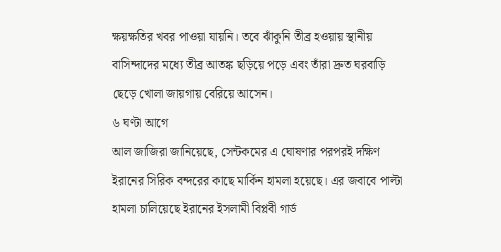ক্ষয়ক্ষতির খবর পাওয়া যায়নি। তবে ঝাঁকুনি তীব্র হওয়ায় স্থানীয় বাসিন্দাদের মধ্যে তীব্র আতঙ্ক ছড়িয়ে পড়ে এবং তাঁরা দ্রুত ঘরবাড়ি ছেড়ে খোলা জায়গায় বেরিয়ে আসেন।
৬ ঘণ্টা আগে
আল জাজিরা জানিয়েছে, সেন্টকমের এ ঘোষণার পরপরই দক্ষিণ ইরানের সিরিক বন্দরের কাছে মার্কিন হামলা হয়েছে। এর জবাবে পাল্টা হামলা চালিয়েছে ইরানের ইসলামী বিপ্লবী গার্ড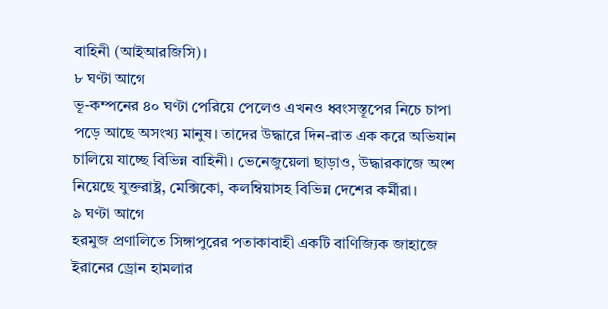বাহিনী (আইআরজিসি)।
৮ ঘণ্টা আগে
ভূ-কম্পনের ৪০ ঘণ্টা পেরিয়ে পেলেও এখনও ধ্বংসস্তূপের নিচে চাপা পড়ে আছে অসংখ্য মানুষ। তাদের উদ্ধারে দিন-রাত এক করে অভিযান চালিয়ে যাচ্ছে বিভিন্ন বাহিনী। ভেনেজুয়েলা ছাড়াও, উদ্ধারকাজে অংশ নিয়েছে যুক্তরাষ্ট্র, মেক্সিকো, কলম্বিয়াসহ বিভিন্ন দেশের কর্মীরা।
৯ ঘণ্টা আগে
হরমুজ প্রণালিতে সিঙ্গাপুরের পতাকাবাহী একটি বাণিজ্যিক জাহাজে ইরানের ড্রোন হামলার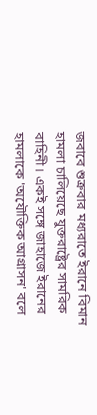জবাবে শুক্রবার মধ্যরাতে ইরানে বিমান হামলা চালিয়েছে যুক্তরাষ্ট্রের সামরিক বাহিনী। একই সঙ্গে জাহাজে ইরানের হামলাকে 'অযৌক্তিক আগ্রাসন' বলে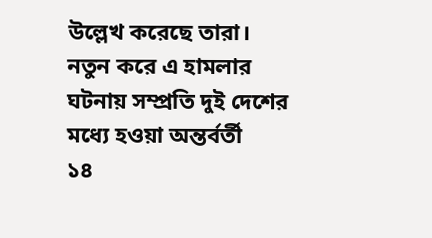উল্লেখ করেছে তারা। নতুন করে এ হামলার ঘটনায় সম্প্রতি দুই দেশের মধ্যে হওয়া অন্তর্বর্তী
১৪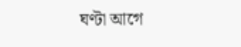ঘণ্টা আগে